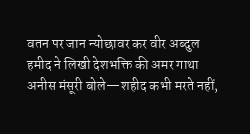वतन पर जान न्योछावर कर वीर अब्दुल हमीद ने लिखी देशभक्ति की अमर गाथा
अनीस मंसूरी बोले—शहीद कभी मरते नहीं,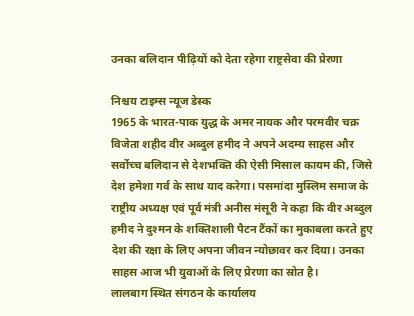उनका बलिदान पीढ़ियों को देता रहेगा राष्ट्रसेवा की प्रेरणा

निश्चय टाइम्स न्यूज डेस्क
1965 के भारत-पाक युद्ध के अमर नायक और परमवीर चक्र विजेता शहीद वीर अब्दुल हमीद ने अपने अदम्य साहस और सर्वोच्च बलिदान से देशभक्ति की ऐसी मिसाल कायम की, जिसे देश हमेशा गर्व के साथ याद करेगा। पसमांदा मुस्लिम समाज के राष्ट्रीय अध्यक्ष एवं पूर्व मंत्री अनीस मंसूरी ने कहा कि वीर अब्दुल हमीद ने दुश्मन के शक्तिशाली पैटन टैंकों का मुकाबला करते हुए देश की रक्षा के लिए अपना जीवन न्योछावर कर दिया। उनका साहस आज भी युवाओं के लिए प्रेरणा का स्रोत है।
लालबाग स्थित संगठन के कार्यालय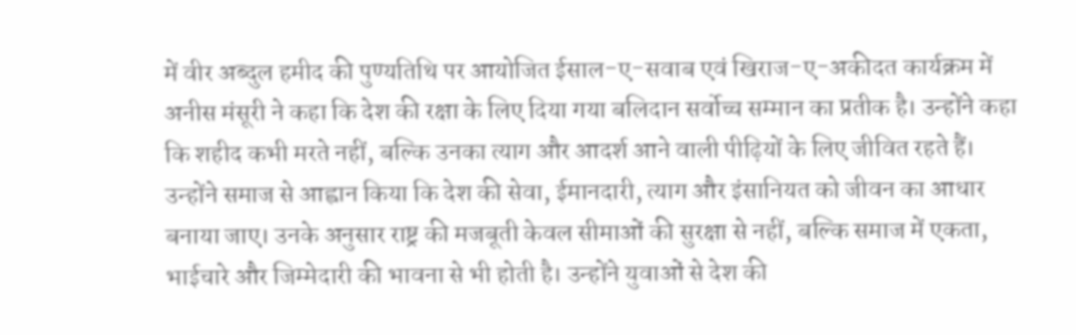में वीर अब्दुल हमीद की पुण्यतिथि पर आयोजित ईसाल-ए-सवाब एवं खिराज-ए-अकीदत कार्यक्रम में अनीस मंसूरी ने कहा कि देश की रक्षा के लिए दिया गया बलिदान सर्वोच्च सम्मान का प्रतीक है। उन्होंने कहा कि शहीद कभी मरते नहीं, बल्कि उनका त्याग और आदर्श आने वाली पीढ़ियों के लिए जीवित रहते हैं।
उन्होंने समाज से आह्वान किया कि देश की सेवा, ईमानदारी, त्याग और इंसानियत को जीवन का आधार बनाया जाए। उनके अनुसार राष्ट्र की मजबूती केवल सीमाओं की सुरक्षा से नहीं, बल्कि समाज में एकता, भाईचारे और जिम्मेदारी की भावना से भी होती है। उन्होंने युवाओं से देश की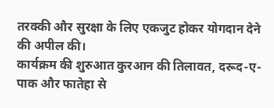तरक्की और सुरक्षा के लिए एकजुट होकर योगदान देने की अपील की।
कार्यक्रम की शुरुआत कुरआन की तिलावत, दरूद-ए-पाक और फातेहा से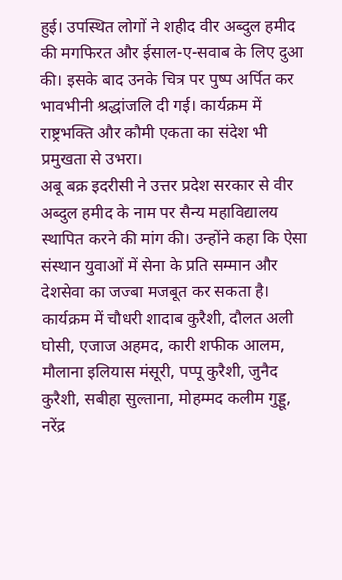हुई। उपस्थित लोगों ने शहीद वीर अब्दुल हमीद की मगफिरत और ईसाल-ए-सवाब के लिए दुआ की। इसके बाद उनके चित्र पर पुष्प अर्पित कर भावभीनी श्रद्धांजलि दी गई। कार्यक्रम में राष्ट्रभक्ति और कौमी एकता का संदेश भी प्रमुखता से उभरा।
अबू बक्र इदरीसी ने उत्तर प्रदेश सरकार से वीर अब्दुल हमीद के नाम पर सैन्य महाविद्यालय स्थापित करने की मांग की। उन्होंने कहा कि ऐसा संस्थान युवाओं में सेना के प्रति सम्मान और देशसेवा का जज्बा मजबूत कर सकता है।
कार्यक्रम में चौधरी शादाब कुरैशी, दौलत अली घोसी, एजाज अहमद, कारी शफीक आलम, मौलाना इलियास मंसूरी, पप्पू कुरैशी, जुनैद कुरैशी, सबीहा सुल्ताना, मोहम्मद कलीम गुड्डू, नरेंद्र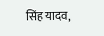सिंह यादव,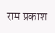राम प्रकाश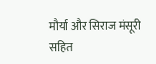मौर्या और सिराज मंसूरी सहित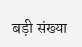बड़ी संख्या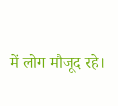में लोग मौजूद रहे।